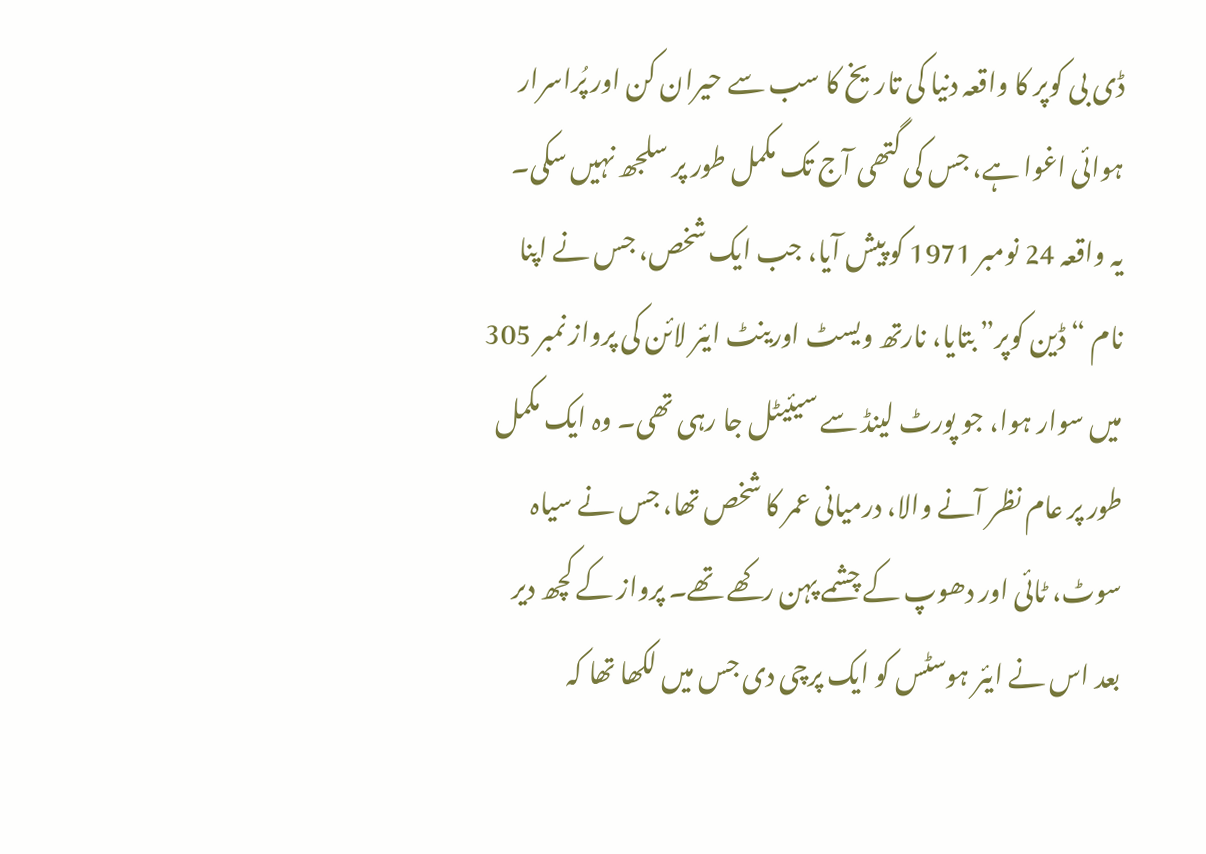ڈی بی کوپر کا واقعہ دنیا کی تاریخ کا سب سے حیران کن اور پُراسرار ہوائی اغوا ہے، جس کی گتھی آج تک مکمل طور پر سلجھ نہیں سکی۔ یہ واقعہ 24 نومبر 1971 کو پیش آیا، جب ایک شخص، جس نے اپنا نام “ڈین کوپر” بتایا، نارتھ ویسٹ اورینٹ ایئر لائن کی پرواز نمبر 305 میں سوار ہوا، جو پورٹ لینڈ سے سیئیٹل جا رہی تھی۔ وہ ایک مکمل طور پر عام نظر آنے والا، درمیانی عمر کا شخص تھا، جس نے سیاہ سوٹ، ٹائی اور دھوپ کے چشمے پہن رکھے تھے۔ پرواز کے کچھ دیر بعد اس نے ایئر ہوسٹس کو ایک پرچی دی جس میں لکھا تھا کہ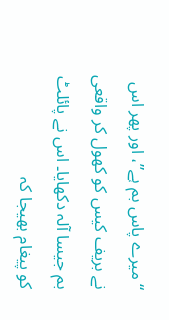“میرے پاس بم ہے”، اور پھر اس نے بریف کیس کو کھول کر واقعی بم جیسا آلہ دکھایا۔ اس نے پائلٹ کو پیغام بھیجا کہ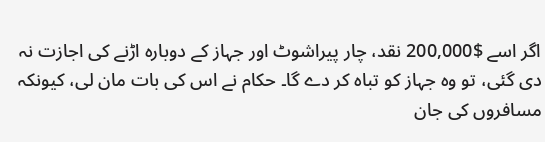اگر اسے $200,000 نقد، چار پیراشوٹ اور جہاز کے دوبارہ اڑنے کی اجازت نہ دی گئی، تو وہ جہاز کو تباہ کر دے گا۔ حکام نے اس کی بات مان لی، کیونکہ مسافروں کی جان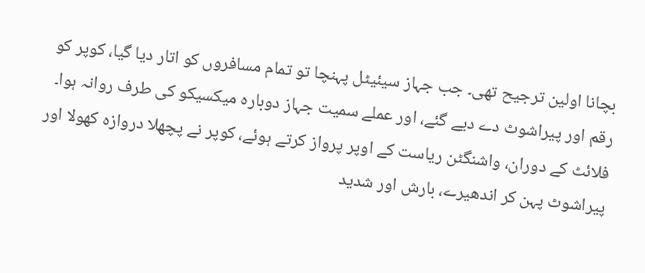بچانا اولین ترجیح تھی۔ جب جہاز سیئیٹل پہنچا تو تمام مسافروں کو اتار دیا گیا، کوپر کو رقم اور پیراشوٹ دے دیے گئے، اور عملے سمیت جہاز دوبارہ میکسیکو کی طرف روانہ ہوا۔ فلائٹ کے دوران، واشنگٹن ریاست کے اوپر پرواز کرتے ہوئے، کوپر نے پچھلا دروازہ کھولا اور پیراشوٹ پہن کر اندھیرے، بارش اور شدید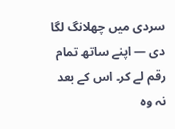سردی میں چھلانگ لگا دی — اپنے ساتھ تمام رقم لے کر۔ اس کے بعد نہ وہ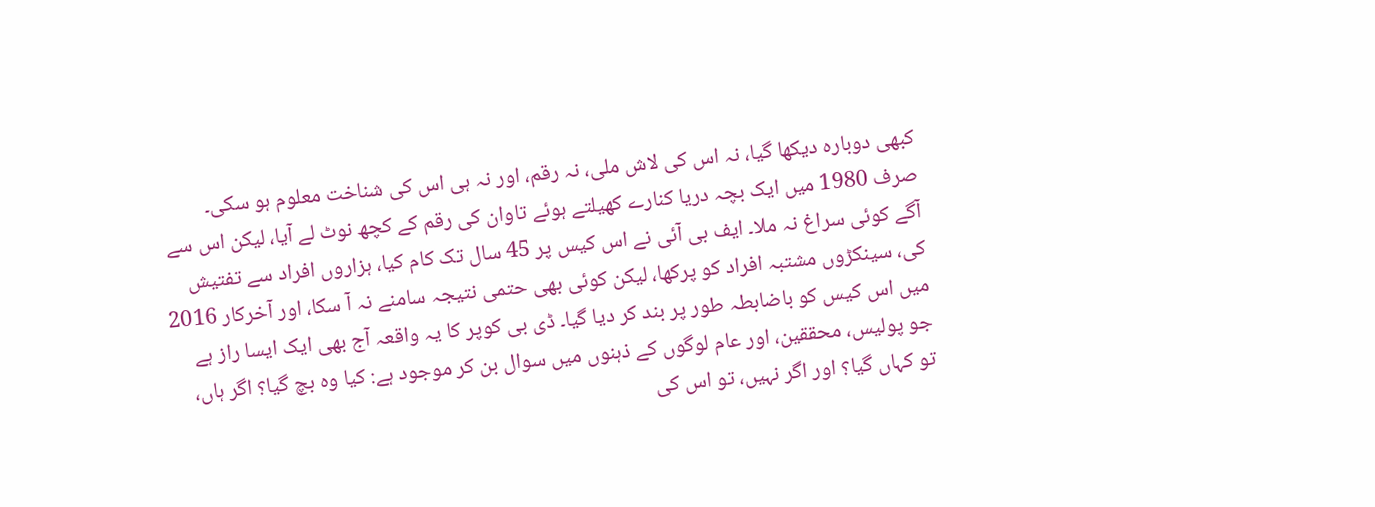کبھی دوبارہ دیکھا گیا، نہ اس کی لاش ملی، نہ رقم، اور نہ ہی اس کی شناخت معلوم ہو سکی۔ صرف 1980 میں ایک بچہ دریا کنارے کھیلتے ہوئے تاوان کی رقم کے کچھ نوٹ لے آیا، لیکن اس سے آگے کوئی سراغ نہ ملا۔ ایف بی آئی نے اس کیس پر 45 سال تک کام کیا، ہزاروں افراد سے تفتیش کی، سینکڑوں مشتبہ افراد کو پرکھا، لیکن کوئی بھی حتمی نتیجہ سامنے نہ آ سکا، اور آخرکار 2016 میں اس کیس کو باضابطہ طور پر بند کر دیا گیا۔ ڈی بی کوپر کا یہ واقعہ آج بھی ایک ایسا راز ہے جو پولیس، محققین، اور عام لوگوں کے ذہنوں میں سوال بن کر موجود ہے: کیا وہ بچ گیا؟ اگر ہاں، تو کہاں گیا؟ اور اگر نہیں، تو اس کی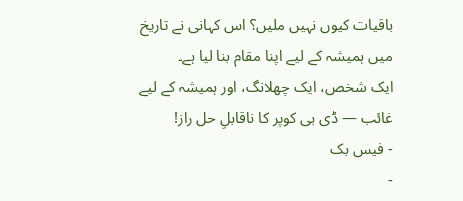باقیات کیوں نہیں ملیں؟ اس کہانی نے تاریخ میں ہمیشہ کے لیے اپنا مقام بنا لیا ہے۔
ایک شخص، ایک چھلانگ، اور ہمیشہ کے لیے غائب — ڈی بی کوپر کا ناقابلِ حل راز!
- فیس بک
-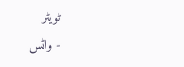ٹویٹر
- واٹس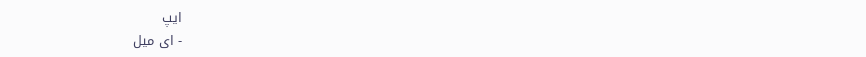ایپ
- ای میل